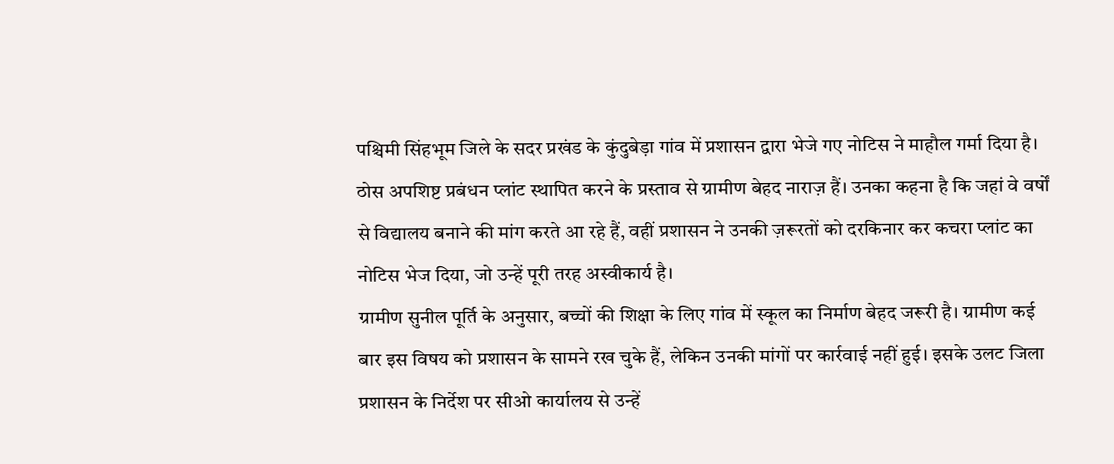पश्चिमी सिंहभूम जिले के सदर प्रखंड के कुंदुबेड़ा गांव में प्रशासन द्वारा भेजे गए नोटिस ने माहौल गर्मा दिया है। ठोस अपशिष्ट प्रबंधन प्लांट स्थापित करने के प्रस्ताव से ग्रामीण बेहद नाराज़ हैं। उनका कहना है कि जहां वे वर्षों से विद्यालय बनाने की मांग करते आ रहे हैं, वहीं प्रशासन ने उनकी ज़रूरतों को दरकिनार कर कचरा प्लांट का नोटिस भेज दिया, जो उन्हें पूरी तरह अस्वीकार्य है।
ग्रामीण सुनील पूर्ति के अनुसार, बच्चों की शिक्षा के लिए गांव में स्कूल का निर्माण बेहद जरूरी है। ग्रामीण कई बार इस विषय को प्रशासन के सामने रख चुके हैं, लेकिन उनकी मांगों पर कार्रवाई नहीं हुई। इसके उलट जिला प्रशासन के निर्देश पर सीओ कार्यालय से उन्हें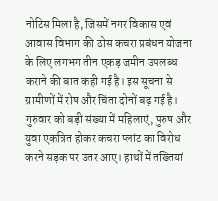नोटिस मिला है, जिसमें नगर विकास एवं आवास विभाग की ठोस कचरा प्रबंधन योजना के लिए लगभग तीन एकड़ जमीन उपलब्ध कराने की बात कही गई है। इस सूचना से ग्रामीणों में रोष और चिंता दोनों बढ़ गई है।
गुरुवार को बड़ी संख्या में महिलाएं, पुरुष और युवा एकत्रित होकर कचरा प्लांट का विरोध करने सड़क पर उतर आए। हाथों में तख्तियां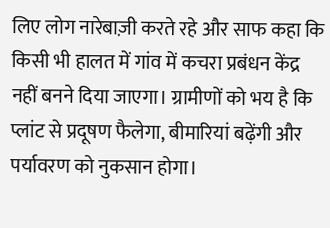लिए लोग नारेबाज़ी करते रहे और साफ कहा कि किसी भी हालत में गांव में कचरा प्रबंधन केंद्र नहीं बनने दिया जाएगा। ग्रामीणों को भय है कि प्लांट से प्रदूषण फैलेगा, बीमारियां बढ़ेंगी और पर्यावरण को नुकसान होगा।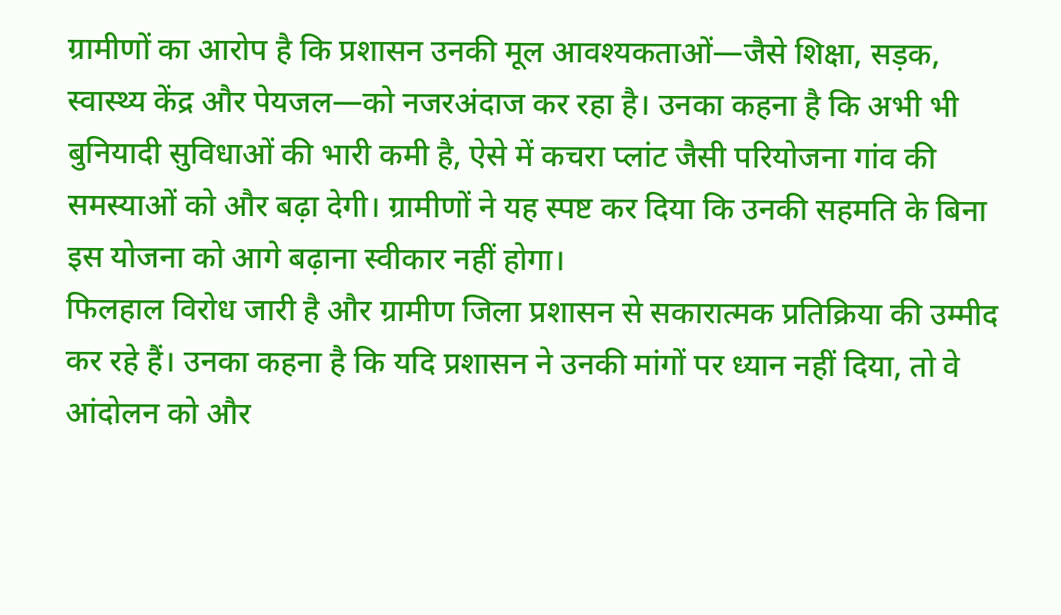ग्रामीणों का आरोप है कि प्रशासन उनकी मूल आवश्यकताओं—जैसे शिक्षा, सड़क, स्वास्थ्य केंद्र और पेयजल—को नजरअंदाज कर रहा है। उनका कहना है कि अभी भी बुनियादी सुविधाओं की भारी कमी है, ऐसे में कचरा प्लांट जैसी परियोजना गांव की समस्याओं को और बढ़ा देगी। ग्रामीणों ने यह स्पष्ट कर दिया कि उनकी सहमति के बिना इस योजना को आगे बढ़ाना स्वीकार नहीं होगा।
फिलहाल विरोध जारी है और ग्रामीण जिला प्रशासन से सकारात्मक प्रतिक्रिया की उम्मीद कर रहे हैं। उनका कहना है कि यदि प्रशासन ने उनकी मांगों पर ध्यान नहीं दिया, तो वे आंदोलन को और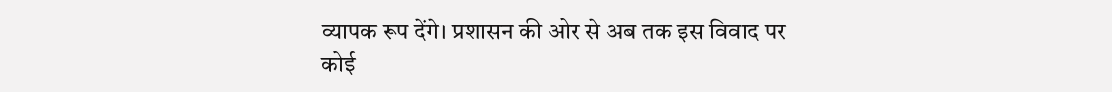व्यापक रूप देंगे। प्रशासन की ओर से अब तक इस विवाद पर कोई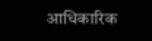आधिकारिक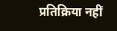प्रतिक्रिया नहीं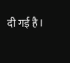दी गई है।